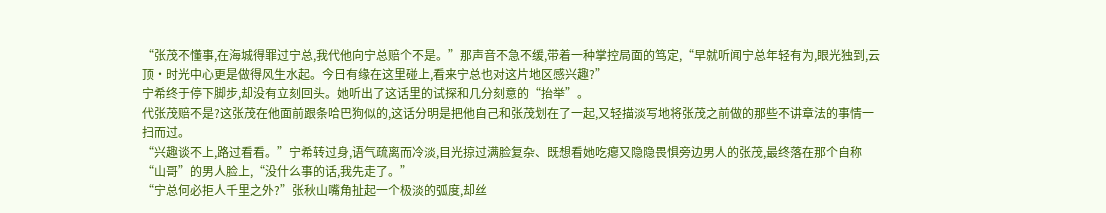“张茂不懂事,在海城得罪过宁总,我代他向宁总赔个不是。”那声音不急不缓,带着一种掌控局面的笃定,“早就听闻宁总年轻有为,眼光独到,云顶·时光中心更是做得风生水起。今日有缘在这里碰上,看来宁总也对这片地区感兴趣?”
宁希终于停下脚步,却没有立刻回头。她听出了这话里的试探和几分刻意的“抬举”。
代张茂赔不是?这张茂在他面前跟条哈巴狗似的,这话分明是把他自己和张茂划在了一起,又轻描淡写地将张茂之前做的那些不讲章法的事情一扫而过。
“兴趣谈不上,路过看看。”宁希转过身,语气疏离而冷淡,目光掠过满脸复杂、既想看她吃瘪又隐隐畏惧旁边男人的张茂,最终落在那个自称“山哥”的男人脸上,“没什么事的话,我先走了。”
“宁总何必拒人千里之外?”张秋山嘴角扯起一个极淡的弧度,却丝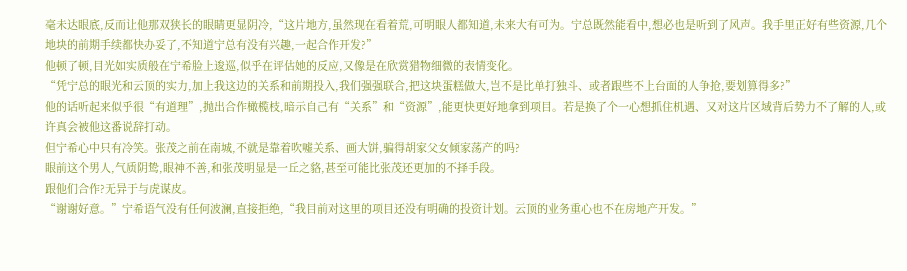毫未达眼底,反而让他那双狭长的眼睛更显阴冷,“这片地方,虽然现在看着荒,可明眼人都知道,未来大有可为。宁总既然能看中,想必也是听到了风声。我手里正好有些资源,几个地块的前期手续都快办妥了,不知道宁总有没有兴趣,一起合作开发?”
他顿了顿,目光如实质般在宁希脸上逡巡,似乎在评估她的反应,又像是在欣赏猎物细微的表情变化。
“凭宁总的眼光和云顶的实力,加上我这边的关系和前期投入,我们强强联合,把这块蛋糕做大,岂不是比单打独斗、或者跟些不上台面的人争抢,要划算得多?”
他的话听起来似乎很“有道理”,抛出合作橄榄枝,暗示自己有“关系”和“资源”,能更快更好地拿到项目。若是换了个一心想抓住机遇、又对这片区域背后势力不了解的人,或许真会被他这番说辞打动。
但宁希心中只有冷笑。张茂之前在南城,不就是靠着吹嘘关系、画大饼,骗得胡家父女倾家荡产的吗?
眼前这个男人,气质阴鸷,眼神不善,和张茂明显是一丘之貉,甚至可能比张茂还更加的不择手段。
跟他们合作?无异于与虎谋皮。
“谢谢好意。”宁希语气没有任何波澜,直接拒绝,“我目前对这里的项目还没有明确的投资计划。云顶的业务重心也不在房地产开发。”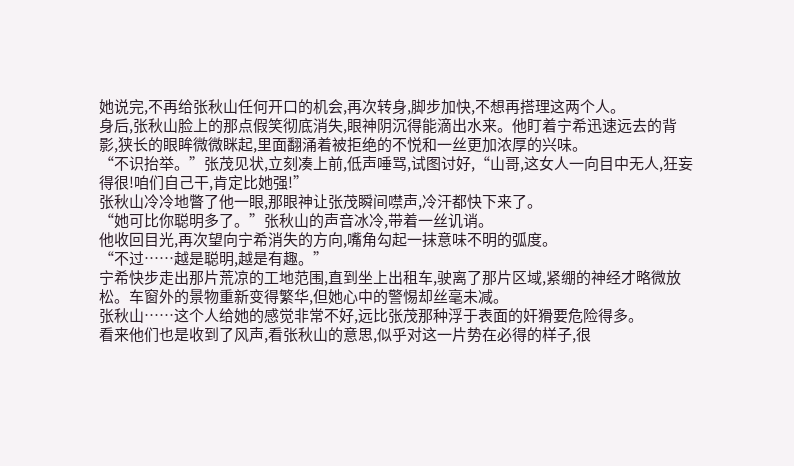她说完,不再给张秋山任何开口的机会,再次转身,脚步加快,不想再搭理这两个人。
身后,张秋山脸上的那点假笑彻底消失,眼神阴沉得能滴出水来。他盯着宁希迅速远去的背影,狭长的眼眸微微眯起,里面翻涌着被拒绝的不悦和一丝更加浓厚的兴味。
“不识抬举。”张茂见状,立刻凑上前,低声唾骂,试图讨好,“山哥,这女人一向目中无人,狂妄得很!咱们自己干,肯定比她强!”
张秋山冷冷地瞥了他一眼,那眼神让张茂瞬间噤声,冷汗都快下来了。
“她可比你聪明多了。”张秋山的声音冰冷,带着一丝讥诮。
他收回目光,再次望向宁希消失的方向,嘴角勾起一抹意味不明的弧度。
“不过……越是聪明,越是有趣。”
宁希快步走出那片荒凉的工地范围,直到坐上出租车,驶离了那片区域,紧绷的神经才略微放松。车窗外的景物重新变得繁华,但她心中的警惕却丝毫未减。
张秋山……这个人给她的感觉非常不好,远比张茂那种浮于表面的奸猾要危险得多。
看来他们也是收到了风声,看张秋山的意思,似乎对这一片势在必得的样子,很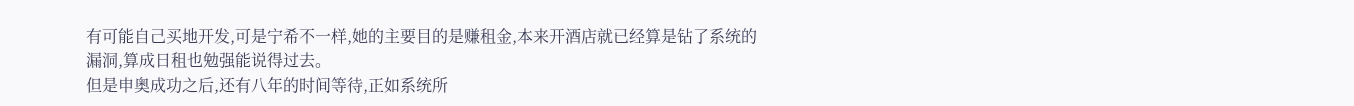有可能自己买地开发,可是宁希不一样,她的主要目的是赚租金,本来开酒店就已经算是钻了系统的漏洞,算成日租也勉强能说得过去。
但是申奥成功之后,还有八年的时间等待,正如系统所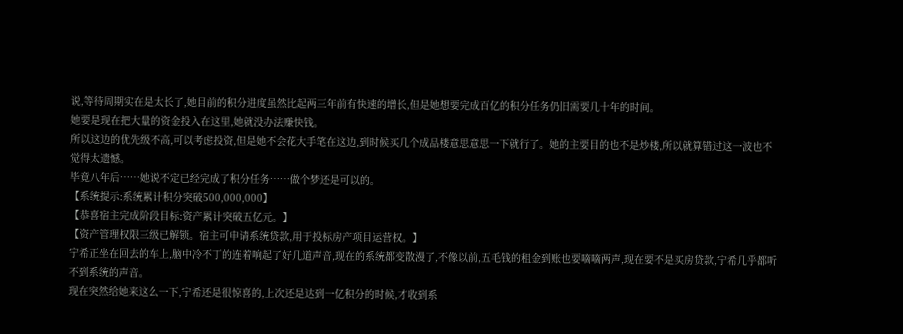说,等待周期实在是太长了,她目前的积分进度虽然比起两三年前有快速的增长,但是她想要完成百亿的积分任务仍旧需要几十年的时间。
她要是现在把大量的资金投入在这里,她就没办法赚快钱。
所以这边的优先级不高,可以考虑投资,但是她不会花大手笔在这边,到时候买几个成品楼意思意思一下就行了。她的主要目的也不是炒楼,所以就算错过这一波也不觉得太遗憾。
毕竟八年后……她说不定已经完成了积分任务……做个梦还是可以的。
【系统提示:系统累计积分突破500,000,000】
【恭喜宿主完成阶段目标:资产累计突破五亿元。】
【资产管理权限三级已解锁。宿主可申请系统贷款,用于投标房产项目运营权。】
宁希正坐在回去的车上,脑中冷不丁的连着响起了好几道声音,现在的系统都变散漫了,不像以前,五毛钱的租金到账也要嘀嘀两声,现在要不是买房贷款,宁希几乎都听不到系统的声音。
现在突然给她来这么一下,宁希还是很惊喜的,上次还是达到一亿积分的时候,才收到系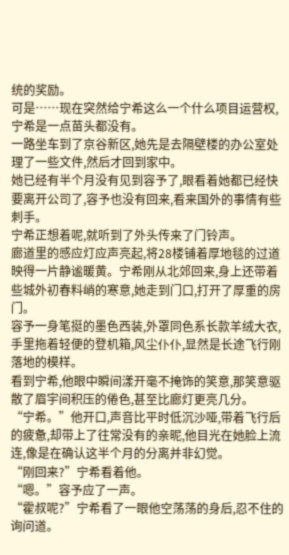统的奖励。
可是……现在突然给宁希这么一个什么项目运营权,宁希是一点苗头都没有。
一路坐车到了京谷新区,她先是去隔壁楼的办公室处理了一些文件,然后才回到家中。
她已经有半个月没有见到容予了,眼看着她都已经快要离开公司了,容予也没有回来,看来国外的事情有些刺手。
宁希正想着呢,就听到了外头传来了门铃声。
廊道里的感应灯应声亮起,将28楼铺着厚地毯的过道映得一片静谧暖黄。宁希刚从北郊回来,身上还带着些城外初春料峭的寒意,她走到门口,打开了厚重的房门。
容予一身笔挺的墨色西装,外罩同色系长款羊绒大衣,手里拖着轻便的登机箱,风尘仆仆,显然是长途飞行刚落地的模样。
看到宁希,他眼中瞬间漾开毫不掩饰的笑意,那笑意驱散了眉宇间积压的倦色,甚至比廊灯更亮几分。
“宁希。”他开口,声音比平时低沉沙哑,带着飞行后的疲惫,却带上了往常没有的亲昵,他目光在她脸上流连,像是在确认这半个月的分离并非幻觉。
“刚回来?”宁希看着他。
“嗯。”容予应了一声。
“霍叔呢?”宁希看了一眼他空荡荡的身后,忍不住的询问道。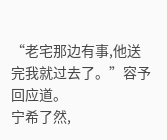“老宅那边有事,他送完我就过去了。”容予回应道。
宁希了然,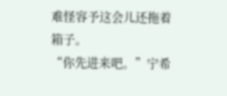难怪容予这会儿还拖着箱子。
“你先进来吧。”宁希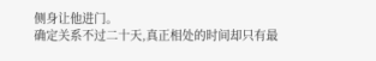侧身让他进门。
确定关系不过二十天,真正相处的时间却只有最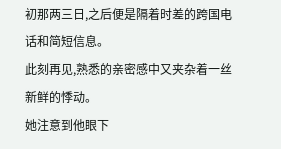初那两三日,之后便是隔着时差的跨国电话和简短信息。
此刻再见,熟悉的亲密感中又夹杂着一丝新鲜的悸动。
她注意到他眼下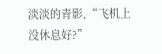淡淡的青影,“飞机上没休息好?”